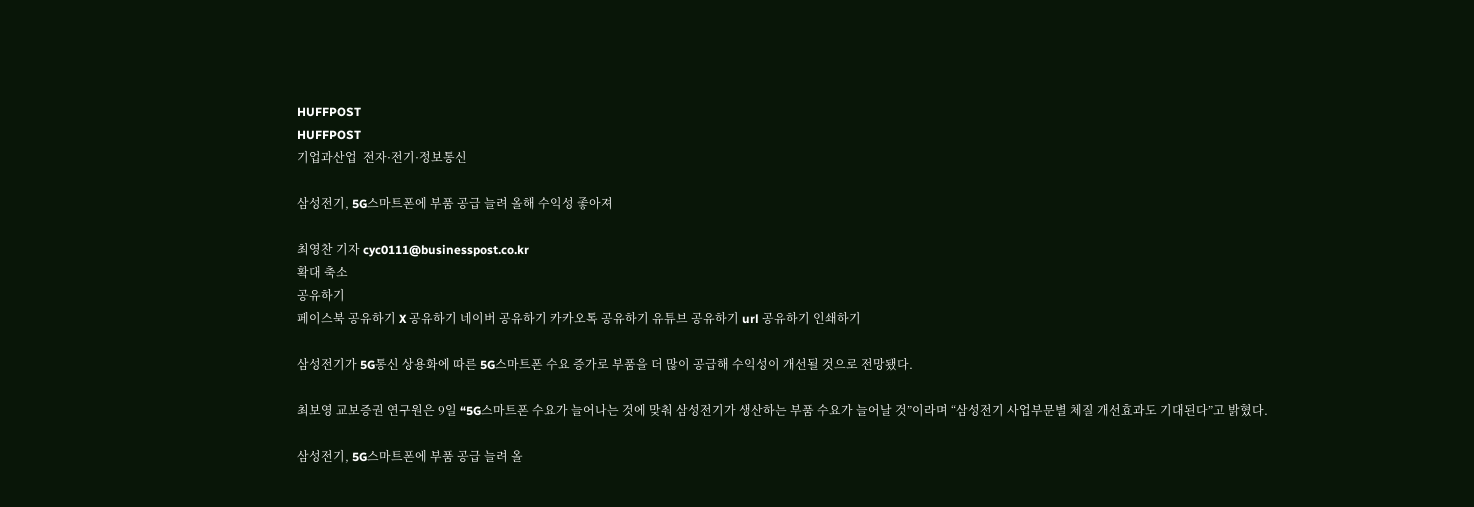HUFFPOST
HUFFPOST
기업과산업  전자·전기·정보통신

삼성전기, 5G스마트폰에 부품 공급 늘려 올해 수익성 좋아져

최영찬 기자 cyc0111@businesspost.co.kr
확대 축소
공유하기
페이스북 공유하기 X 공유하기 네이버 공유하기 카카오톡 공유하기 유튜브 공유하기 url 공유하기 인쇄하기

삼성전기가 5G통신 상용화에 따른 5G스마트폰 수요 증가로 부품을 더 많이 공급해 수익성이 개선될 것으로 전망됐다.

최보영 교보증권 연구원은 9일 “5G스마트폰 수요가 늘어나는 것에 맞춰 삼성전기가 생산하는 부품 수요가 늘어날 것”이라며 “삼성전기 사업부문별 체질 개선효과도 기대된다”고 밝혔다.

삼성전기, 5G스마트폰에 부품 공급 늘려 올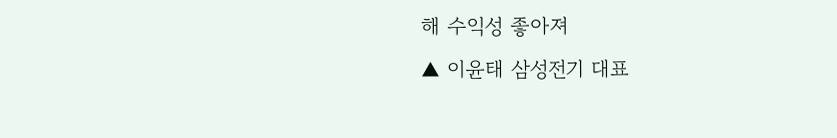해 수익성 좋아져
▲ 이윤태 삼성전기 대표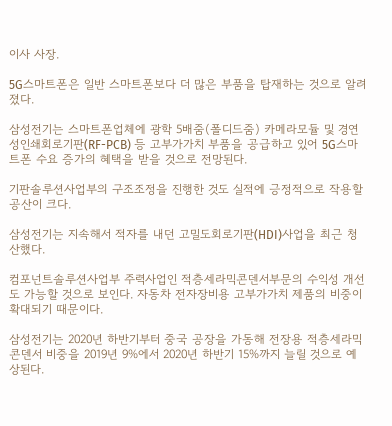이사 사장.

5G스마트폰은 일반 스마트폰보다 더 많은 부품을 탑재하는 것으로 알려졌다.

삼성전기는 스마트폰업체에 광학 5배줌(폴디드줌) 카메라모듈 및 경연성인쇄회로기판(RF-PCB) 등 고부가가치 부품을 공급하고 있어 5G스마트폰 수요 증가의 혜택을 받을 것으로 전망된다.

기판솔루션사업부의 구조조정을 진행한 것도 실적에 긍정적으로 작용할 공산이 크다.

삼성전기는 지속해서 적자를 내던 고밀도회로기판(HDI)사업을 최근 청산했다.

컴포넌트솔루션사업부 주력사업인 적층세라믹콘덴서부문의 수익성 개선도 가능할 것으로 보인다. 자동차 전자장비용 고부가가치 제품의 비중이 확대되기 때문이다.

삼성전기는 2020년 하반기부터 중국 공장을 가동해 전장용 적층세라믹콘덴서 비중을 2019년 9%에서 2020년 하반기 15%까지 늘릴 것으로 예상된다.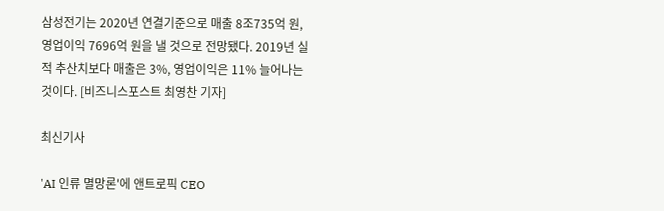삼성전기는 2020년 연결기준으로 매출 8조735억 원, 영업이익 7696억 원을 낼 것으로 전망됐다. 2019년 실적 추산치보다 매출은 3%, 영업이익은 11% 늘어나는 것이다. [비즈니스포스트 최영찬 기자]

최신기사

'AI 인류 멸망론'에 앤트로픽 CEO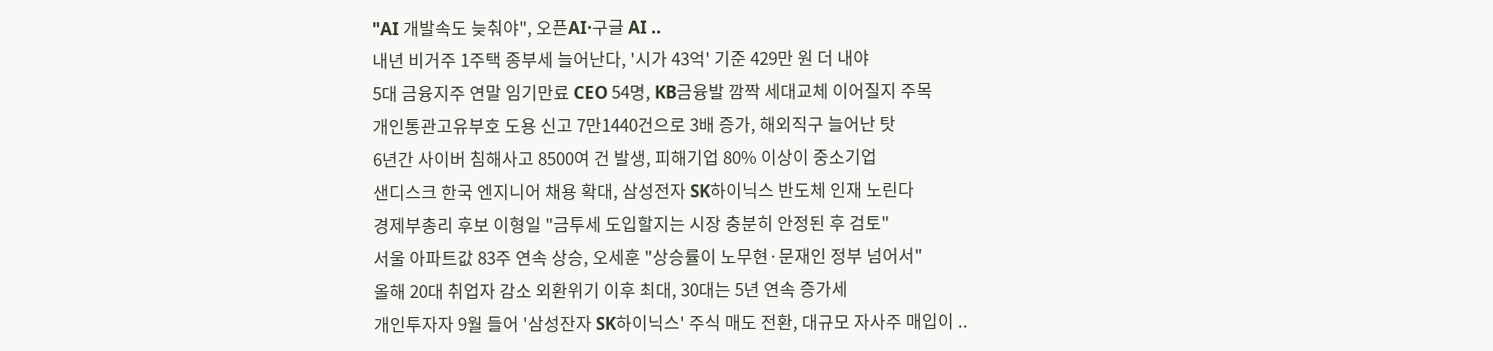"AI 개발속도 늦춰야", 오픈AI·구글 AI ..
내년 비거주 1주택 종부세 늘어난다, '시가 43억' 기준 429만 원 더 내야
5대 금융지주 연말 임기만료 CEO 54명, KB금융발 깜짝 세대교체 이어질지 주목
개인통관고유부호 도용 신고 7만1440건으로 3배 증가, 해외직구 늘어난 탓
6년간 사이버 침해사고 8500여 건 발생, 피해기업 80% 이상이 중소기업
샌디스크 한국 엔지니어 채용 확대, 삼성전자 SK하이닉스 반도체 인재 노린다
경제부총리 후보 이형일 "금투세 도입할지는 시장 충분히 안정된 후 검토"
서울 아파트값 83주 연속 상승, 오세훈 "상승률이 노무현·문재인 정부 넘어서"
올해 20대 취업자 감소 외환위기 이후 최대, 30대는 5년 연속 증가세
개인투자자 9월 들어 '삼성잔자 SK하이닉스' 주식 매도 전환, 대규모 자사주 매입이 ..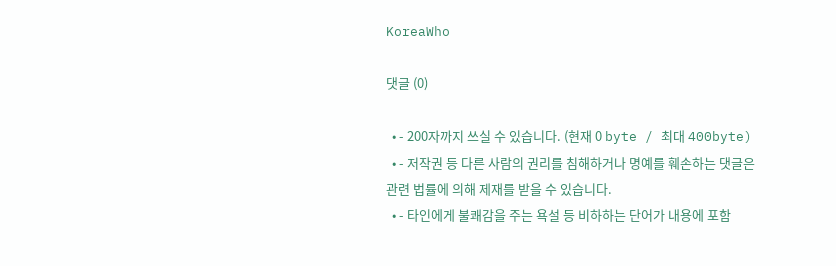KoreaWho

댓글 (0)

  • - 200자까지 쓰실 수 있습니다. (현재 0 byte / 최대 400byte)
  • - 저작권 등 다른 사람의 권리를 침해하거나 명예를 훼손하는 댓글은 관련 법률에 의해 제재를 받을 수 있습니다.
  • - 타인에게 불쾌감을 주는 욕설 등 비하하는 단어가 내용에 포함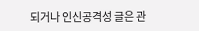되거나 인신공격성 글은 관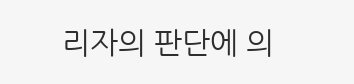리자의 판단에 의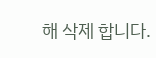해 삭제 합니다.